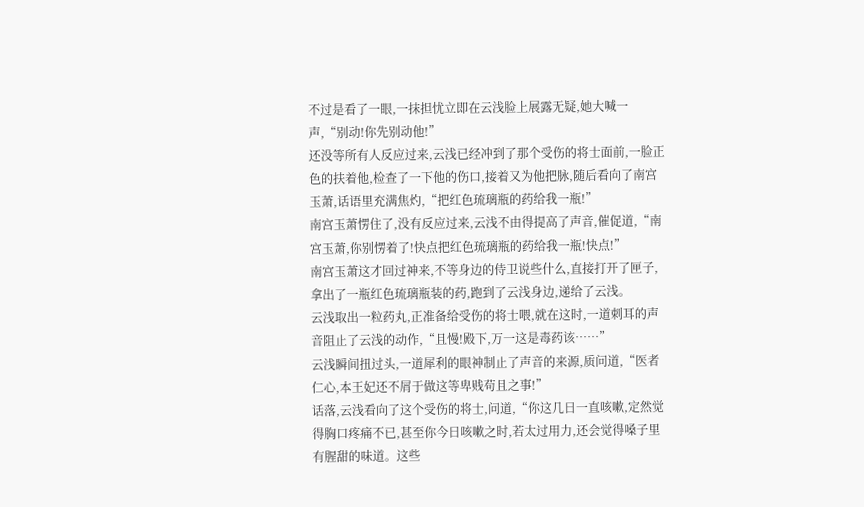不过是看了一眼,一抹担忧立即在云浅脸上展露无疑,她大喊一声,“别动!你先别动他!”
还没等所有人反应过来,云浅已经冲到了那个受伤的将士面前,一脸正色的扶着他,检查了一下他的伤口,接着又为他把脉,随后看向了南宫玉萧,话语里充满焦灼,“把红色琉璃瓶的药给我一瓶!”
南宫玉萧愣住了,没有反应过来,云浅不由得提高了声音,催促道,“南宫玉萧,你别愣着了!快点把红色琉璃瓶的药给我一瓶!快点!”
南宫玉萧这才回过神来,不等身边的侍卫说些什么,直接打开了匣子,拿出了一瓶红色琉璃瓶装的药,跑到了云浅身边,递给了云浅。
云浅取出一粒药丸,正准备给受伤的将士喂,就在这时,一道刺耳的声音阻止了云浅的动作,“且慢!殿下,万一这是毒药该……”
云浅瞬间扭过头,一道犀利的眼神制止了声音的来源,质问道,“医者仁心,本王妃还不屑于做这等卑贱苟且之事!”
话落,云浅看向了这个受伤的将士,问道,“你这几日一直咳嗽,定然觉得胸口疼痛不已,甚至你今日咳嗽之时,若太过用力,还会觉得嗓子里有腥甜的味道。这些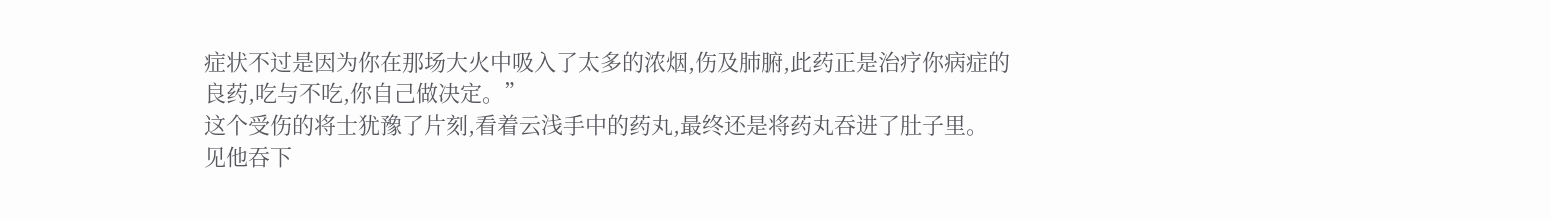症状不过是因为你在那场大火中吸入了太多的浓烟,伤及肺腑,此药正是治疗你病症的良药,吃与不吃,你自己做决定。”
这个受伤的将士犹豫了片刻,看着云浅手中的药丸,最终还是将药丸吞进了肚子里。
见他吞下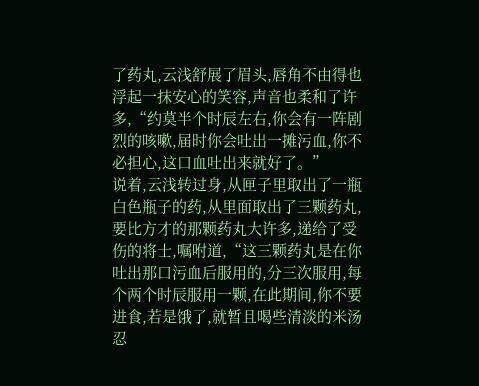了药丸,云浅舒展了眉头,唇角不由得也浮起一抹安心的笑容,声音也柔和了许多,“约莫半个时辰左右,你会有一阵剧烈的咳嗽,届时你会吐出一摊污血,你不必担心,这口血吐出来就好了。”
说着,云浅转过身,从匣子里取出了一瓶白色瓶子的药,从里面取出了三颗药丸,要比方才的那颗药丸大许多,递给了受伤的将士,嘱咐道,“这三颗药丸是在你吐出那口污血后服用的,分三次服用,每个两个时辰服用一颗,在此期间,你不要进食,若是饿了,就暂且喝些清淡的米汤忍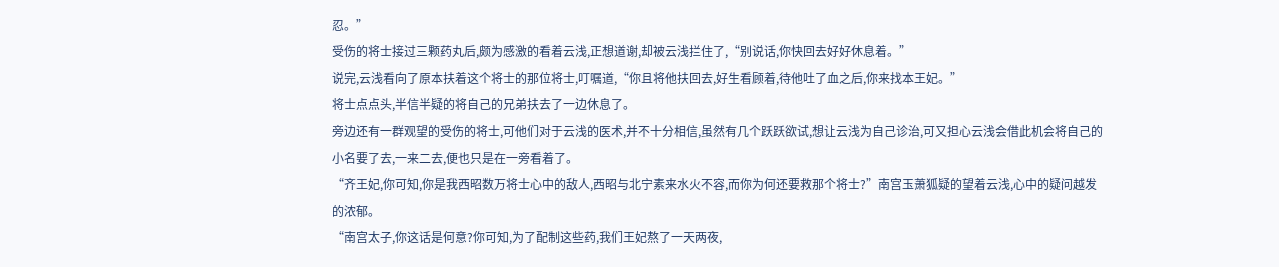忍。”
受伤的将士接过三颗药丸后,颇为感激的看着云浅,正想道谢,却被云浅拦住了,“别说话,你快回去好好休息着。”
说完,云浅看向了原本扶着这个将士的那位将士,叮嘱道,“你且将他扶回去,好生看顾着,待他吐了血之后,你来找本王妃。”
将士点点头,半信半疑的将自己的兄弟扶去了一边休息了。
旁边还有一群观望的受伤的将士,可他们对于云浅的医术,并不十分相信,虽然有几个跃跃欲试,想让云浅为自己诊治,可又担心云浅会借此机会将自己的小名要了去,一来二去,便也只是在一旁看着了。
“齐王妃,你可知,你是我西昭数万将士心中的敌人,西昭与北宁素来水火不容,而你为何还要救那个将士?”南宫玉萧狐疑的望着云浅,心中的疑问越发的浓郁。
“南宫太子,你这话是何意?你可知,为了配制这些药,我们王妃熬了一天两夜,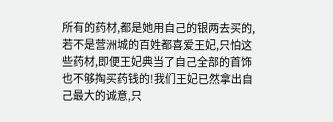所有的药材,都是她用自己的银两去买的,若不是营洲城的百姓都喜爱王妃,只怕这些药材,即便王妃典当了自己全部的首饰也不够掏买药钱的!我们王妃已然拿出自己最大的诚意,只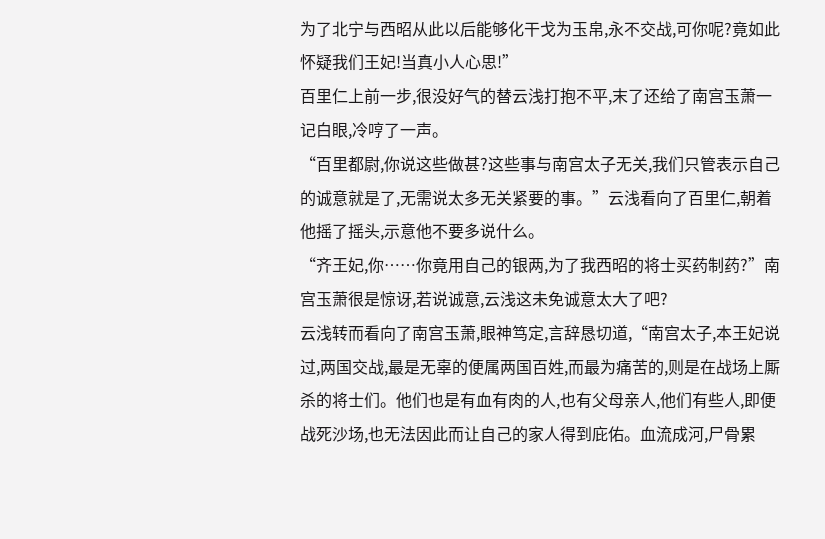为了北宁与西昭从此以后能够化干戈为玉帛,永不交战,可你呢?竟如此怀疑我们王妃!当真小人心思!”
百里仁上前一步,很没好气的替云浅打抱不平,末了还给了南宫玉萧一记白眼,冷哼了一声。
“百里都尉,你说这些做甚?这些事与南宫太子无关,我们只管表示自己的诚意就是了,无需说太多无关紧要的事。”云浅看向了百里仁,朝着他摇了摇头,示意他不要多说什么。
“齐王妃,你……你竟用自己的银两,为了我西昭的将士买药制药?”南宫玉萧很是惊讶,若说诚意,云浅这未免诚意太大了吧?
云浅转而看向了南宫玉萧,眼神笃定,言辞恳切道,“南宫太子,本王妃说过,两国交战,最是无辜的便属两国百姓,而最为痛苦的,则是在战场上厮杀的将士们。他们也是有血有肉的人,也有父母亲人,他们有些人,即便战死沙场,也无法因此而让自己的家人得到庇佑。血流成河,尸骨累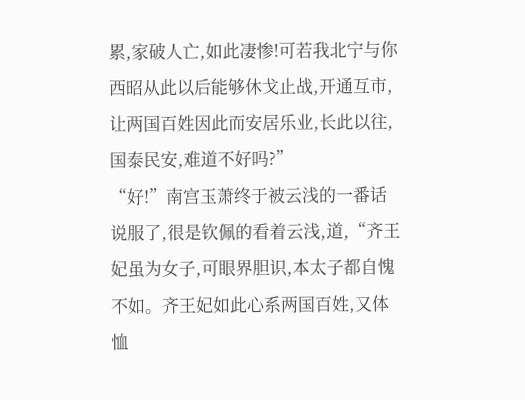累,家破人亡,如此凄惨!可若我北宁与你西昭从此以后能够休戈止战,开通互市,让两国百姓因此而安居乐业,长此以往,国泰民安,难道不好吗?”
“好!”南宫玉萧终于被云浅的一番话说服了,很是钦佩的看着云浅,道,“齐王妃虽为女子,可眼界胆识,本太子都自愧不如。齐王妃如此心系两国百姓,又体恤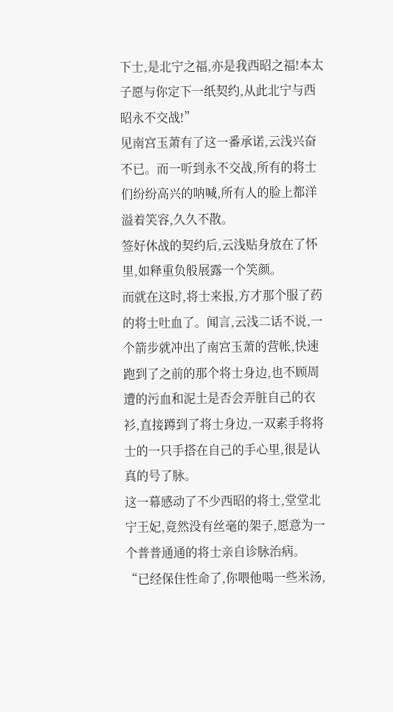下士,是北宁之福,亦是我西昭之福!本太子愿与你定下一纸契约,从此北宁与西昭永不交战!”
见南宫玉萧有了这一番承诺,云浅兴奋不已。而一听到永不交战,所有的将士们纷纷高兴的呐喊,所有人的脸上都洋溢着笑容,久久不散。
签好休战的契约后,云浅贴身放在了怀里,如释重负般展露一个笑颜。
而就在这时,将士来报,方才那个服了药的将士吐血了。闻言,云浅二话不说,一个箭步就冲出了南宫玉萧的营帐,快速跑到了之前的那个将士身边,也不顾周遭的污血和泥土是否会弄脏自己的衣衫,直接蹲到了将士身边,一双素手将将士的一只手搭在自己的手心里,很是认真的号了脉。
这一幕感动了不少西昭的将士,堂堂北宁王妃,竟然没有丝毫的架子,愿意为一个普普通通的将士亲自诊脉治病。
“已经保住性命了,你喂他喝一些米汤,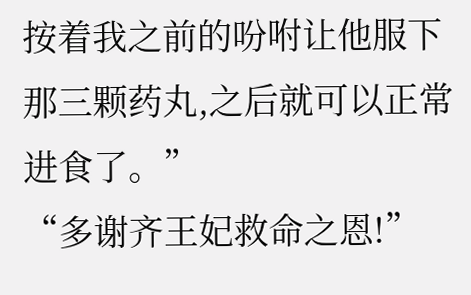按着我之前的吩咐让他服下那三颗药丸,之后就可以正常进食了。”
“多谢齐王妃救命之恩!”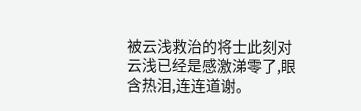被云浅救治的将士此刻对云浅已经是感激涕零了,眼含热泪,连连道谢。